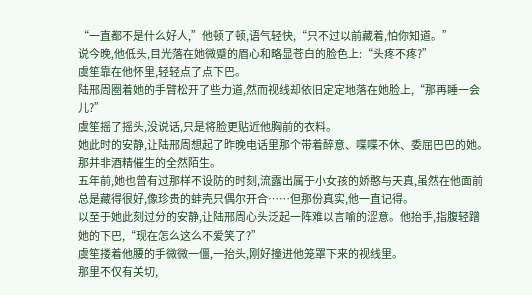“一直都不是什么好人,”他顿了顿,语气轻快,“只不过以前藏着,怕你知道。”
说今晚,他低头,目光落在她微蹙的眉心和略显苍白的脸色上:“头疼不疼?”
虞笙靠在他怀里,轻轻点了点下巴。
陆邢周圈着她的手臂松开了些力道,然而视线却依旧定定地落在她脸上,“那再睡一会儿?”
虞笙摇了摇头,没说话,只是将脸更贴近他胸前的衣料。
她此时的安静,让陆邢周想起了昨晚电话里那个带着醉意、喋喋不休、委屈巴巴的她。
那并非酒精催生的全然陌生。
五年前,她也曾有过那样不设防的时刻,流露出属于小女孩的娇憨与天真,虽然在他面前总是藏得很好,像珍贵的蚌壳只偶尔开合……但那份真实,他一直记得。
以至于她此刻过分的安静,让陆邢周心头泛起一阵难以言喻的涩意。他抬手,指腹轻蹭她的下巴,“现在怎么这么不爱笑了?”
虞笙搂着他腰的手微微一僵,一抬头,刚好撞进他笼罩下来的视线里。
那里不仅有关切,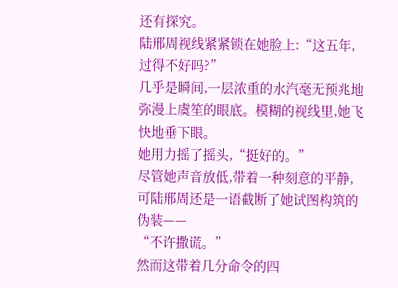还有探究。
陆邢周视线紧紧锁在她脸上:“这五年,过得不好吗?”
几乎是瞬间,一层浓重的水汽毫无预兆地弥漫上虞笙的眼底。模糊的视线里,她飞快地垂下眼。
她用力摇了摇头,“挺好的。”
尽管她声音放低,带着一种刻意的平静,可陆邢周还是一语截断了她试图构筑的伪装——
“不许撒谎。”
然而这带着几分命令的四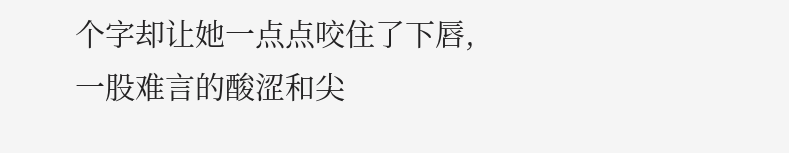个字却让她一点点咬住了下唇,一股难言的酸涩和尖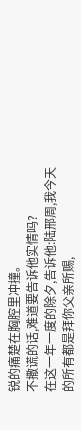锐的痛楚在胸腔里冲撞。
不撒谎的话,难道要告诉他实情吗?
在这一年一度的除夕,告诉他:陆邢周,我今天的所有都是拜你父亲所赐,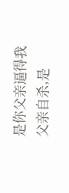是你父亲逼得我父亲自杀,是